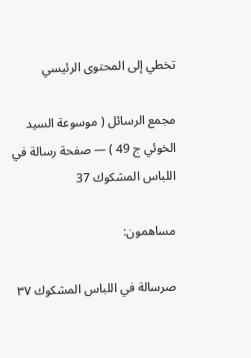تخطي إلى المحتوى الرئيسي

مجمع الرسائل ( موسوعة السيد الخوئي ج 49 ) — صفحة رسالة في اللباس المشكوك 37

مساهمون:

صرسالة في اللباس المشكوك ٣٧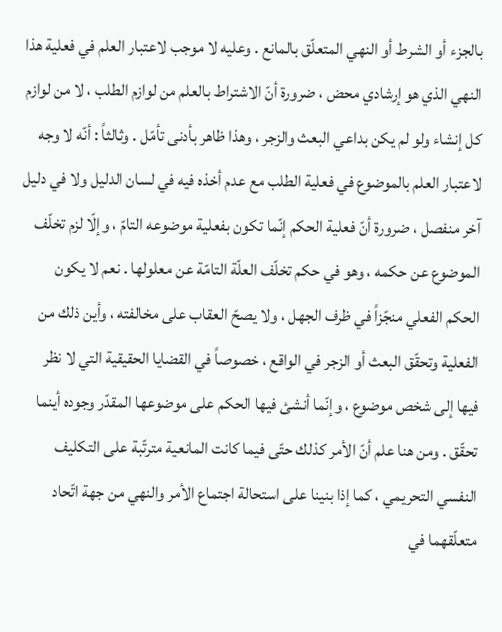بالجزء أو الشرط أو النهي المتعلّق بالمانع . وعليه لا موجب لاعتبار العلم في فعلية هذا النهي الذي هو إرشادي محض ، ضرورة أنّ الاشتراط بالعلم من لوازم الطلب ، لا من لوازم كل إنشاء ولو لم يكن بداعي البعث والزجر ، وهذا ظاهر بأدنى تأمّل . وثالثاً : أنّه لا وجه لاعتبار العلم بالموضوع في فعلية الطلب مع عدم أخذه فيه في لسان الدليل ولا في دليل آخر منفصل ، ضرورة أنّ فعلية الحكم إنّما تكون بفعلية موضوعه التامّ ، وإلّا لزم تخلّف الموضوع عن حكمه ، وهو في حكم تخلّف العلّة التامّة عن معلولها . نعم لا يكون الحكم الفعلي منجّزاً في ظرف الجهل ، ولا يصحّ العقاب على مخالفته ، وأين ذلك من الفعلية وتحقّق البعث أو الزجر في الواقع ، خصوصاً في القضايا الحقيقية التي لا نظر فيها إلى شخص موضوع ، وإنّما أنشئ فيها الحكم على موضوعها المقدّر وجوده أينما تحقّق . ومن هنا علم أنّ الأمر كذلك حتّى فيما كانت المانعية مترتّبة على التكليف النفسي التحريمي ، كما إذا بنينا على استحالة اجتماع الأمر والنهي من جهة اتّحاد متعلّقهما في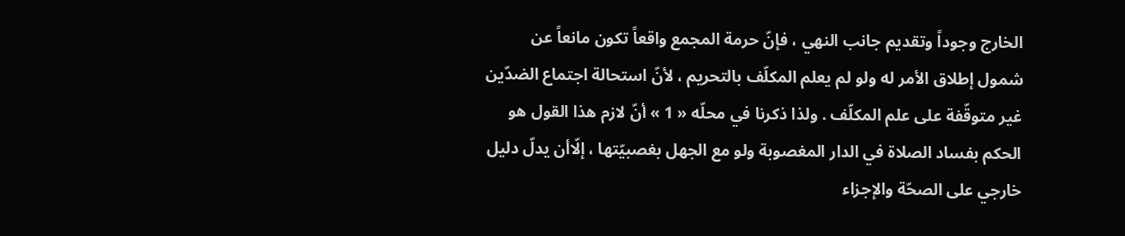الخارج وجوداً وتقديم جانب النهي ، فإنّ حرمة المجمع واقعاً تكون مانعاً عن شمول إطلاق الأمر له ولو لم يعلم المكلّف بالتحريم ، لأنّ استحالة اجتماع الضدّين غير متوقّفة على علم المكلّف . ولذا ذكرنا في محلّه « 1 » أنّ لازم هذا القول هو الحكم بفساد الصلاة في الدار المغصوبة ولو مع الجهل بغصبيّتها ، إلّاأن يدلّ دليل خارجي على الصحّة والإجزاء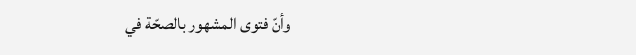وأنّ فتوى المشهور بالصحّة في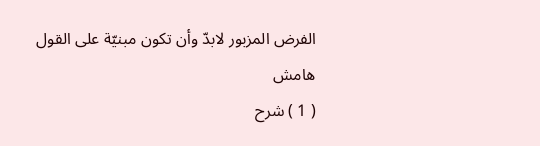الفرض المزبور لابدّ وأن تكون مبنيّة على القول
هامش
( 1 ) شرح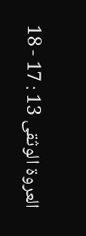العروة الوثقى 13 : 17 - 18